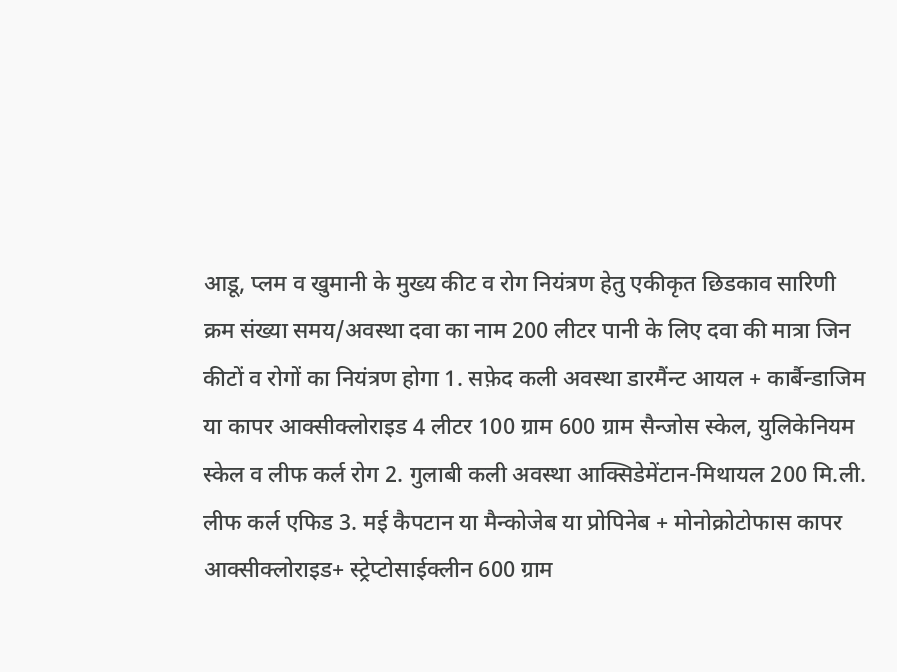आडू, प्लम व खुमानी के मुख्य कीट व रोग नियंत्रण हेतु एकीकृत छिडकाव सारिणी क्रम संख्या समय/अवस्था दवा का नाम 200 लीटर पानी के लिए दवा की मात्रा जिन कीटों व रोगों का नियंत्रण होगा 1. सफ़ेद कली अवस्था डारमैंन्ट आयल + कार्बैन्डाजिम या कापर आक्सीक्लोराइड 4 लीटर 100 ग्राम 600 ग्राम सैन्जोस स्केल, युलिकेनियम स्केल व लीफ कर्ल रोग 2. गुलाबी कली अवस्था आक्सिडेमेंटान-मिथायल 200 मि.ली. लीफ कर्ल एफिड 3. मई कैपटान या मैन्कोजेब या प्रोपिनेब + मोनोक्रोटोफास कापर आक्सीक्लोराइड+ स्ट्रेप्टोसाईक्लीन 600 ग्राम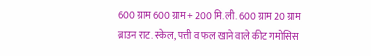600 ग्राम 600 ग्राम + 200 मि.ली. 600 ग्राम 20 ग्राम ब्राउन राट. स्केल, पत्ती व फल खाने वाले कीट गमोसिस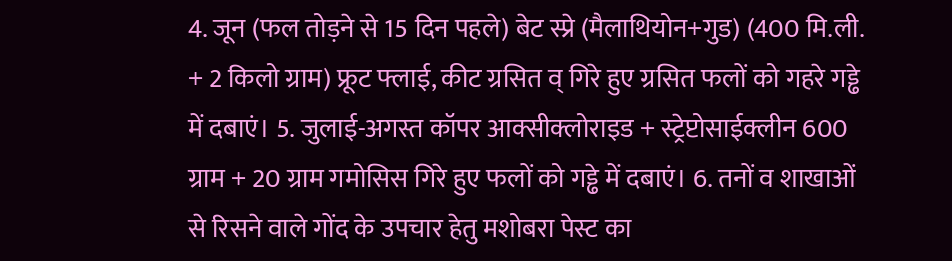4. जून (फल तोड़ने से 15 दिन पहले) बेट स्प्रे (मैलाथियोन+गुड) (400 मि.ली. + 2 किलो ग्राम) फ्रूट फ्लाई, कीट ग्रसित व् गिरे हुए ग्रसित फलों को गहरे गड्ढे में दबाएं। 5. जुलाई-अगस्त कॉपर आक्सीक्लोराइड + स्ट्रेप्टोसाईक्लीन 600 ग्राम + 20 ग्राम गमोसिस गिरे हुए फलों को गड्ढे में दबाएं। 6. तनों व शाखाओं से रिसने वाले गोंद के उपचार हेतु मशोबरा पेस्ट का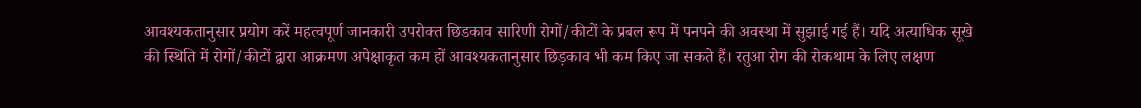आवश्यकतानुसार प्रयोग करें महत्वपूर्ण जानकारी उपरोक्त छिडकाव सारिणी रोगों/कीटों के प्रबल रूप में पनपने की अवस्था में सुझाई गई हैं। यदि अत्याधिक सूखे की स्थिति में रोगों/कीटों द्वारा आक्रमण अपेक्षाकृत कम हों आवश्यकतानुसार छिड़काव भी कम किए जा सकते हैं। रतुआ रोग की रोकथाम के लिए लक्षण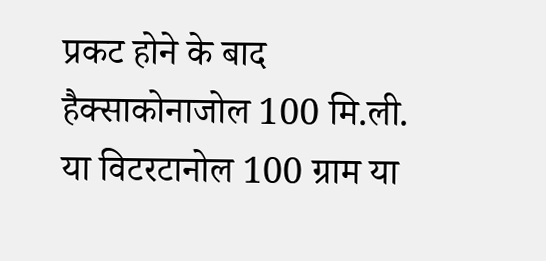प्रकट होने के बाद हैक्साकोनाजोल 100 मि.ली. या विटरटानोल 100 ग्राम या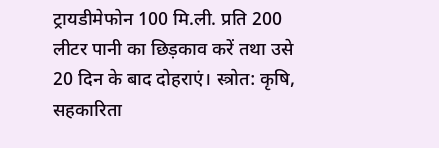ट्रायडीमेफोन 100 मि.ली. प्रति 200 लीटर पानी का छिड़काव करें तथा उसे 20 दिन के बाद दोहराएं। स्त्रोत: कृषि, सहकारिता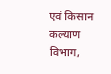एवं किसान कल्याण विभाग,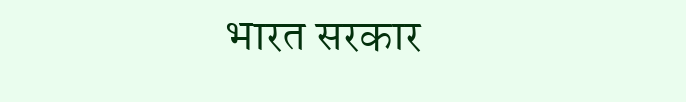भारत सरकार